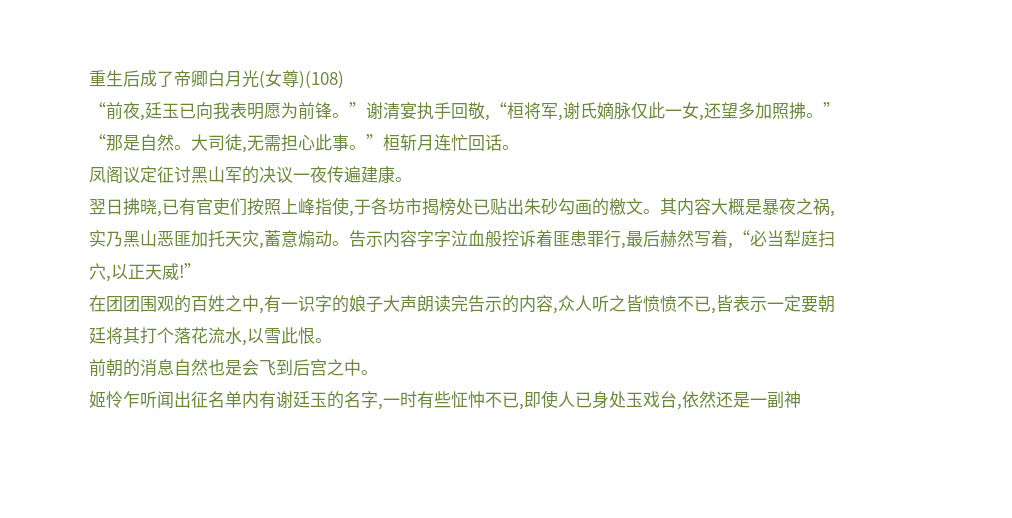重生后成了帝卿白月光(女尊)(108)
“前夜,廷玉已向我表明愿为前锋。”谢清宴执手回敬,“桓将军,谢氏嫡脉仅此一女,还望多加照拂。”
“那是自然。大司徒,无需担心此事。”桓斩月连忙回话。
凤阁议定征讨黑山军的决议一夜传遍建康。
翌日拂晓,已有官吏们按照上峰指使,于各坊市揭榜处已贴出朱砂勾画的檄文。其内容大概是暴夜之祸,实乃黑山恶匪加托天灾,蓄意煽动。告示内容字字泣血般控诉着匪患罪行,最后赫然写着,“必当犁庭扫穴,以正天威!”
在团团围观的百姓之中,有一识字的娘子大声朗读完告示的内容,众人听之皆愤愤不已,皆表示一定要朝廷将其打个落花流水,以雪此恨。
前朝的消息自然也是会飞到后宫之中。
姬怜乍听闻出征名单内有谢廷玉的名字,一时有些怔忡不已,即使人已身处玉戏台,依然还是一副神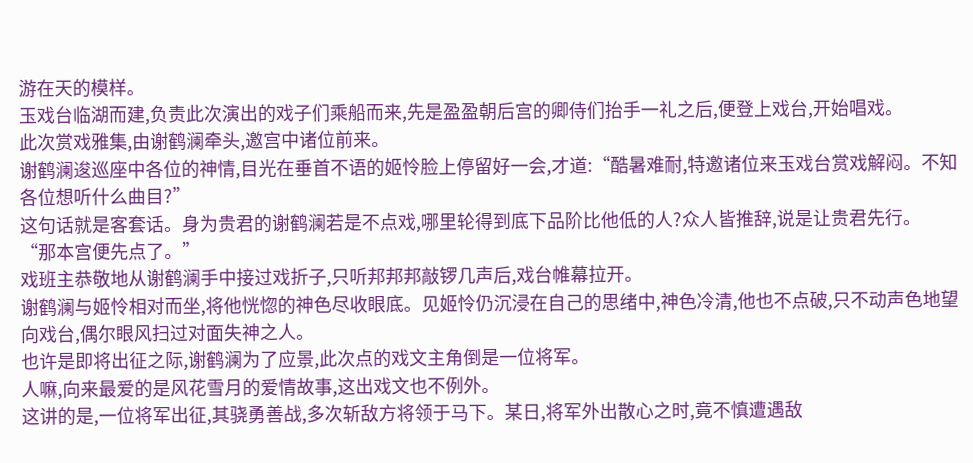游在天的模样。
玉戏台临湖而建,负责此次演出的戏子们乘船而来,先是盈盈朝后宫的卿侍们抬手一礼之后,便登上戏台,开始唱戏。
此次赏戏雅集,由谢鹤澜牵头,邀宫中诸位前来。
谢鹤澜逡巡座中各位的神情,目光在垂首不语的姬怜脸上停留好一会,才道:“酷暑难耐,特邀诸位来玉戏台赏戏解闷。不知各位想听什么曲目?”
这句话就是客套话。身为贵君的谢鹤澜若是不点戏,哪里轮得到底下品阶比他低的人?众人皆推辞,说是让贵君先行。
“那本宫便先点了。”
戏班主恭敬地从谢鹤澜手中接过戏折子,只听邦邦邦敲锣几声后,戏台帷幕拉开。
谢鹤澜与姬怜相对而坐,将他恍惚的神色尽收眼底。见姬怜仍沉浸在自己的思绪中,神色冷清,他也不点破,只不动声色地望向戏台,偶尔眼风扫过对面失神之人。
也许是即将出征之际,谢鹤澜为了应景,此次点的戏文主角倒是一位将军。
人嘛,向来最爱的是风花雪月的爱情故事,这出戏文也不例外。
这讲的是,一位将军出征,其骁勇善战,多次斩敌方将领于马下。某日,将军外出散心之时,竟不慎遭遇敌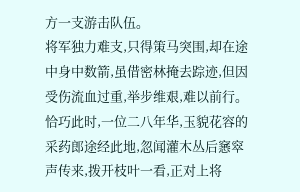方一支游击队伍。
将军独力难支,只得策马突围,却在途中身中数箭,虽借密林掩去踪迹,但因受伤流血过重,举步维艰,难以前行。
恰巧此时,一位二八年华,玉貌花容的采药郎途经此地,忽闻灌木丛后窸窣声传来,拨开枝叶一看,正对上将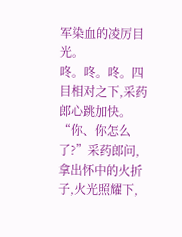军染血的凌厉目光。
咚。咚。咚。四目相对之下,采药郎心跳加快。
“你、你怎么了?”采药郎问,拿出怀中的火折子,火光照耀下,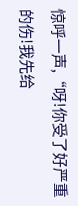惊呼一声,“呀!你受了好严重的伤!我先给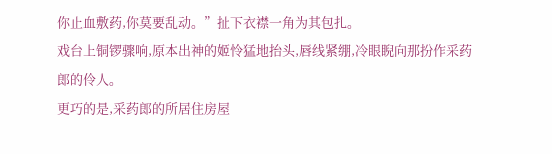你止血敷药,你莫要乱动。”扯下衣襟一角为其包扎。
戏台上铜锣骤响,原本出神的姬怜猛地抬头,唇线紧绷,冷眼睨向那扮作采药郎的伶人。
更巧的是,采药郎的所居住房屋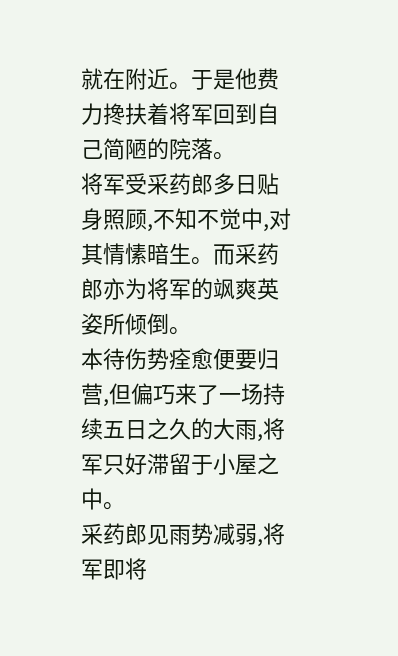就在附近。于是他费力搀扶着将军回到自己简陋的院落。
将军受采药郎多日贴身照顾,不知不觉中,对其情愫暗生。而采药郎亦为将军的飒爽英姿所倾倒。
本待伤势痊愈便要归营,但偏巧来了一场持续五日之久的大雨,将军只好滞留于小屋之中。
采药郎见雨势减弱,将军即将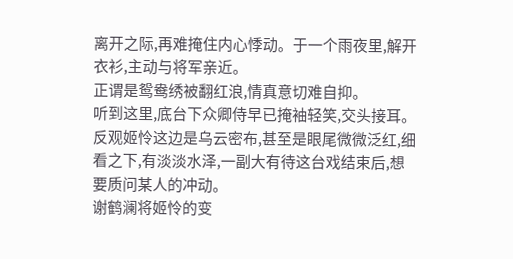离开之际,再难掩住内心悸动。于一个雨夜里,解开衣衫,主动与将军亲近。
正谓是鸳鸯绣被翻红浪,情真意切难自抑。
听到这里,底台下众卿侍早已掩袖轻笑,交头接耳。
反观姬怜这边是乌云密布,甚至是眼尾微微泛红,细看之下,有淡淡水泽,一副大有待这台戏结束后,想要质问某人的冲动。
谢鹤澜将姬怜的变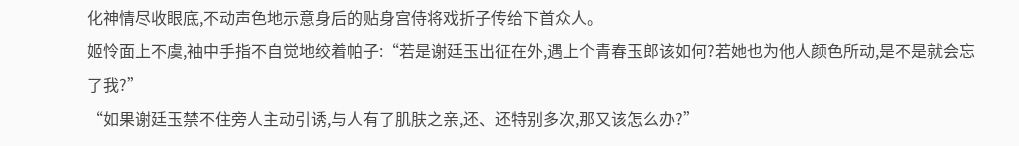化神情尽收眼底,不动声色地示意身后的贴身宫侍将戏折子传给下首众人。
姬怜面上不虞,袖中手指不自觉地绞着帕子:“若是谢廷玉出征在外,遇上个青春玉郎该如何?若她也为他人颜色所动,是不是就会忘了我?”
“如果谢廷玉禁不住旁人主动引诱,与人有了肌肤之亲,还、还特别多次,那又该怎么办?”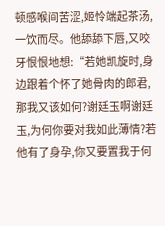顿感喉间苦涩,姬怜端起茶汤,一饮而尽。他舔舔下唇,又咬牙恨恨地想:“若她凯旋时,身边跟着个怀了她骨肉的郎君,那我又该如何?谢廷玉啊谢廷玉,为何你要对我如此薄情?若他有了身孕,你又要置我于何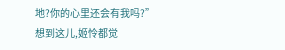地?你的心里还会有我吗?”
想到这儿,姬怜都觉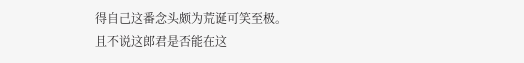得自己这番念头颇为荒诞可笑至极。
且不说这郎君是否能在这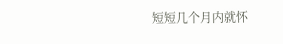短短几个月内就怀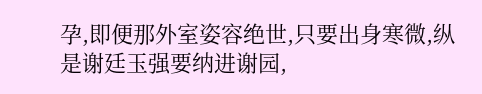孕,即便那外室姿容绝世,只要出身寒微,纵是谢廷玉强要纳进谢园,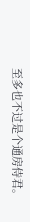至多也不过是个通房侍君。